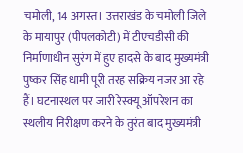चमोली, 14 अगस्त। उत्तराखंड के चमोली जिले के मायापुर (पीपलकोटी) में टीएचडीसी की निर्माणाधीन सुरंग में हुए हादसे के बाद मुख्यमंत्री पुष्कर सिंह धामी पूरी तरह सक्रिय नजर आ रहे हैं। घटनास्थल पर जारी रेस्क्यू ऑपरेशन का स्थलीय निरीक्षण करने के तुरंत बाद मुख्यमंत्री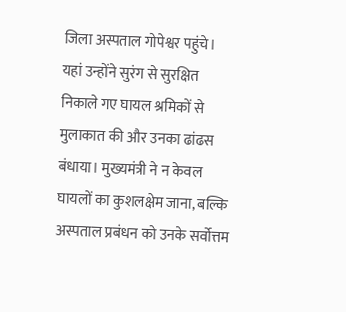जिला अस्पताल गोपेश्वर पहुंचे। यहां उन्होंने सुरंग से सुरक्षित निकाले गए घायल श्रमिकों से मुलाकात की और उनका ढांढस बंधाया। मुख्यमंत्री ने न केवल घायलों का कुशलक्षेम जाना, बल्कि अस्पताल प्रबंधन को उनके सर्वोत्तम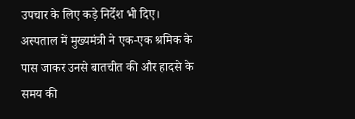उपचार के लिए कड़े निर्देश भी दिए।
अस्पताल में मुख्यमंत्री ने एक-एक श्रमिक के पास जाकर उनसे बातचीत की और हादसे के समय की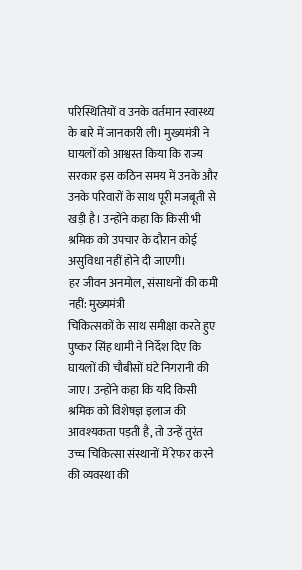परिस्थितियों व उनके वर्तमान स्वास्थ्य के बारे में जानकारी ली। मुख्यमंत्री ने घायलों को आश्वस्त किया कि राज्य सरकार इस कठिन समय में उनके और उनके परिवारों के साथ पूरी मजबूती से खड़ी है। उन्होंने कहा कि किसी भी श्रमिक को उपचार के दौरान कोई असुविधा नहीं होने दी जाएगी।
हर जीवन अनमोल, संसाधनों की कमी नहीं: मुख्यमंत्री
चिकित्सकों के साथ समीक्षा करते हुए पुष्कर सिंह धामी ने निर्देश दिए कि घायलों की चौबीसों घंटे निगरानी की जाए। उन्होंने कहा कि यदि किसी श्रमिक को विशेषज्ञ इलाज की आवश्यकता पड़ती है, तो उन्हें तुरंत उच्च चिकित्सा संस्थानों में रेफर करने की व्यवस्था की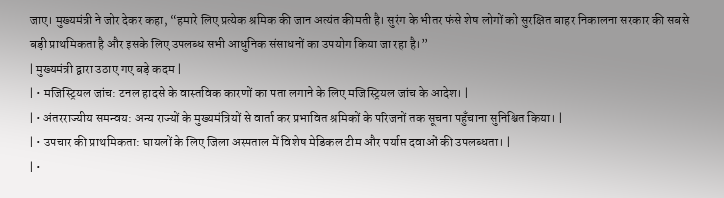जाए। मुख्यमंत्री ने जोर देकर कहा, “हमारे लिए प्रत्येक श्रमिक की जान अत्यंत कीमती है। सुरंग के भीतर फंसे शेष लोगों को सुरक्षित बाहर निकालना सरकार की सबसे बड़ी प्राथमिकता है और इसके लिए उपलब्ध सभी आधुनिक संसाधनों का उपयोग किया जा रहा है।”
| मुख्यमंत्री द्वारा उठाए गए बड़े कदम |
| • मजिस्ट्रियल जांच: टनल हादसे के वास्तविक कारणों का पता लगाने के लिए मजिस्ट्रियल जांच के आदेश। |
| • अंतरराज्यीय समन्वय: अन्य राज्यों के मुख्यमंत्रियों से वार्ता कर प्रभावित श्रमिकों के परिजनों तक सूचना पहुँचाना सुनिश्चित किया। |
| • उपचार की प्राथमिकता: घायलों के लिए जिला अस्पताल में विशेष मेडिकल टीम और पर्याप्त दवाओं की उपलब्धता। |
| •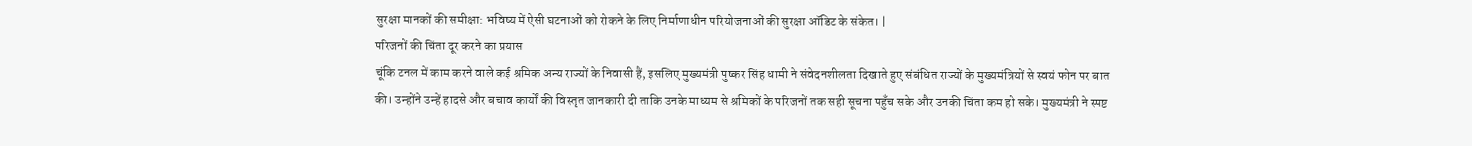सुरक्षा मानकों की समीक्षा: भविष्य में ऐसी घटनाओं को रोकने के लिए निर्माणाधीन परियोजनाओं की सुरक्षा ऑडिट के संकेत। |
परिजनों की चिंता दूर करने का प्रयास
चूंकि टनल में काम करने वाले कई श्रमिक अन्य राज्यों के निवासी हैं, इसलिए मुख्यमंत्री पुष्कर सिंह धामी ने संवेदनशीलता दिखाते हुए संबंधित राज्यों के मुख्यमंत्रियों से स्वयं फोन पर बात की। उन्होंने उन्हें हादसे और बचाव कार्यों की विस्तृत जानकारी दी ताकि उनके माध्यम से श्रमिकों के परिजनों तक सही सूचना पहुँच सके और उनकी चिंता कम हो सके। मुख्यमंत्री ने स्पष्ट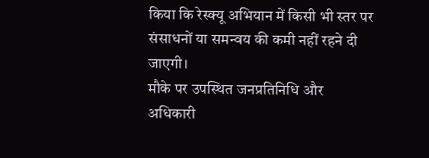किया कि रेस्क्यू अभियान में किसी भी स्तर पर संसाधनों या समन्वय की कमी नहीं रहने दी जाएगी।
मौके पर उपस्थित जनप्रतिनिधि और अधिकारी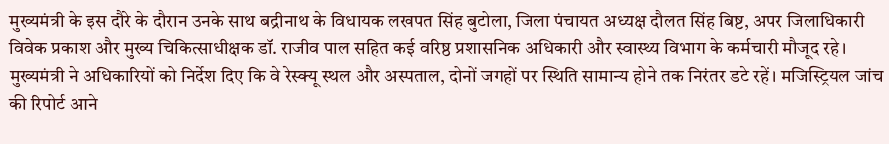मुख्यमंत्री के इस दौरे के दौरान उनके साथ बद्रीनाथ के विधायक लखपत सिंह बुटोला, जिला पंचायत अध्यक्ष दौलत सिंह बिष्ट, अपर जिलाधिकारी विवेक प्रकाश और मुख्य चिकित्साधीक्षक डॉ. राजीव पाल सहित कई वरिष्ठ प्रशासनिक अधिकारी और स्वास्थ्य विभाग के कर्मचारी मौजूद रहे। मुख्यमंत्री ने अधिकारियों को निर्देश दिए कि वे रेस्क्यू स्थल और अस्पताल, दोनों जगहों पर स्थिति सामान्य होने तक निरंतर डटे रहें। मजिस्ट्रियल जांच की रिपोर्ट आने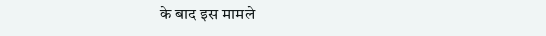के बाद इस मामले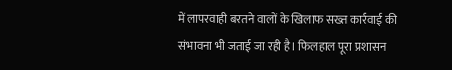में लापरवाही बरतने वालों के खिलाफ सख्त कार्रवाई की संभावना भी जताई जा रही है। फिलहाल पूरा प्रशासन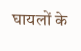घायलों के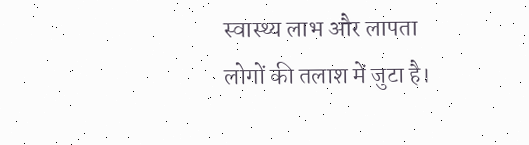स्वास्थ्य लाभ और लापता लोगों की तलाश में जुटा है।